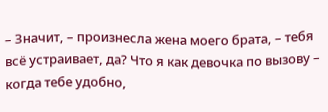– Значит, – произнесла жена моего брата, – тебя всё устраивает, да? Что я как девочка по вызову – когда тебе удобно,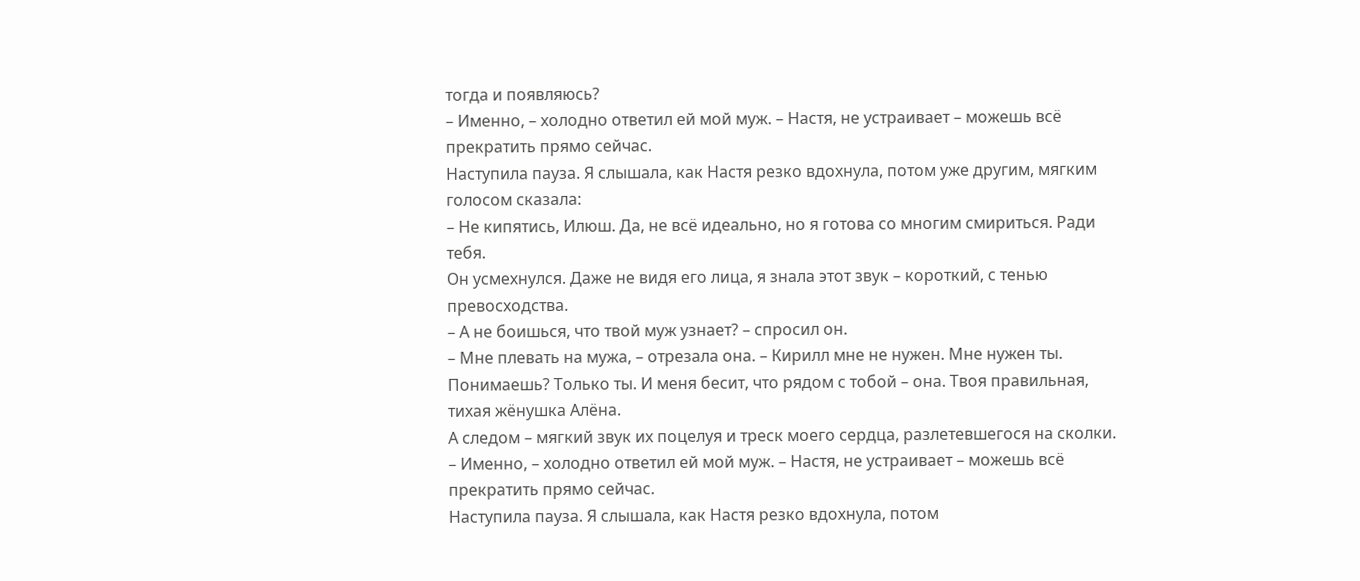тогда и появляюсь?
– Именно, – холодно ответил ей мой муж. – Настя, не устраивает – можешь всё прекратить прямо сейчас.
Наступила пауза. Я слышала, как Настя резко вдохнула, потом уже другим, мягким голосом сказала:
– Не кипятись, Илюш. Да, не всё идеально, но я готова со многим смириться. Ради тебя.
Он усмехнулся. Даже не видя его лица, я знала этот звук – короткий, с тенью превосходства.
– А не боишься, что твой муж узнает? – спросил он.
– Мне плевать на мужа, – отрезала она. – Кирилл мне не нужен. Мне нужен ты. Понимаешь? Только ты. И меня бесит, что рядом с тобой – она. Твоя правильная, тихая жёнушка Алёна.
А следом – мягкий звук их поцелуя и треск моего сердца, разлетевшегося на сколки.
– Именно, – холодно ответил ей мой муж. – Настя, не устраивает – можешь всё прекратить прямо сейчас.
Наступила пауза. Я слышала, как Настя резко вдохнула, потом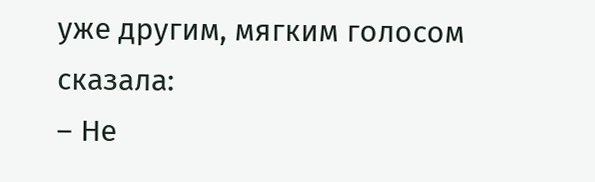уже другим, мягким голосом сказала:
– Не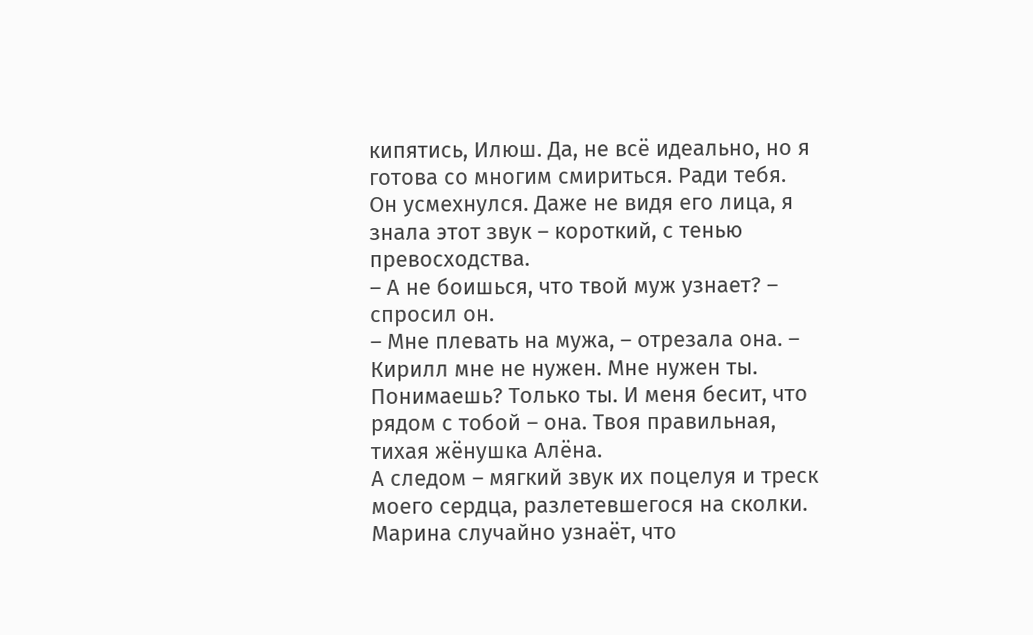кипятись, Илюш. Да, не всё идеально, но я готова со многим смириться. Ради тебя.
Он усмехнулся. Даже не видя его лица, я знала этот звук – короткий, с тенью превосходства.
– А не боишься, что твой муж узнает? – спросил он.
– Мне плевать на мужа, – отрезала она. – Кирилл мне не нужен. Мне нужен ты. Понимаешь? Только ты. И меня бесит, что рядом с тобой – она. Твоя правильная, тихая жёнушка Алёна.
А следом – мягкий звук их поцелуя и треск моего сердца, разлетевшегося на сколки.
Марина случайно узнаёт, что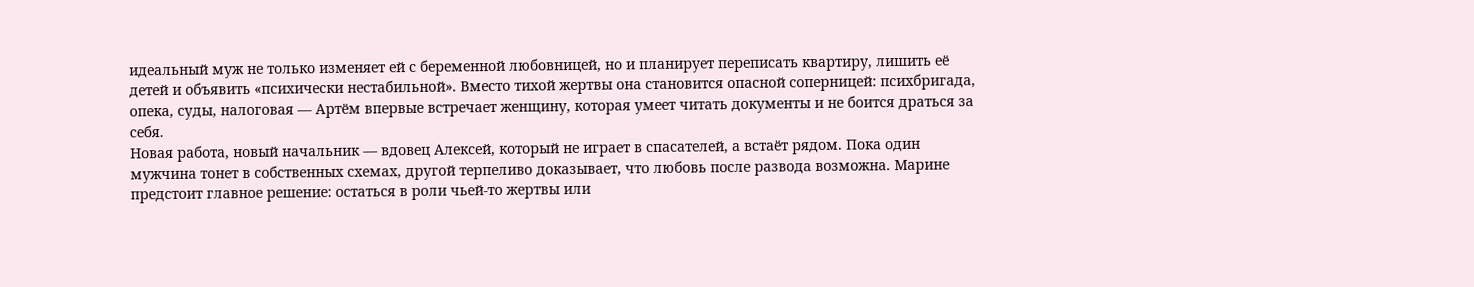идеальный муж не только изменяет ей с беременной любовницей, но и планирует переписать квартиру, лишить её детей и объявить «психически нестабильной». Вместо тихой жертвы она становится опасной соперницей: психбригада, опека, суды, налоговая — Артём впервые встречает женщину, которая умеет читать документы и не боится драться за себя.
Новая работа, новый начальник — вдовец Алексей, который не играет в спасателей, а встаёт рядом. Пока один мужчина тонет в собственных схемах, другой терпеливо доказывает, что любовь после развода возможна. Марине предстоит главное решение: остаться в роли чьей-то жертвы или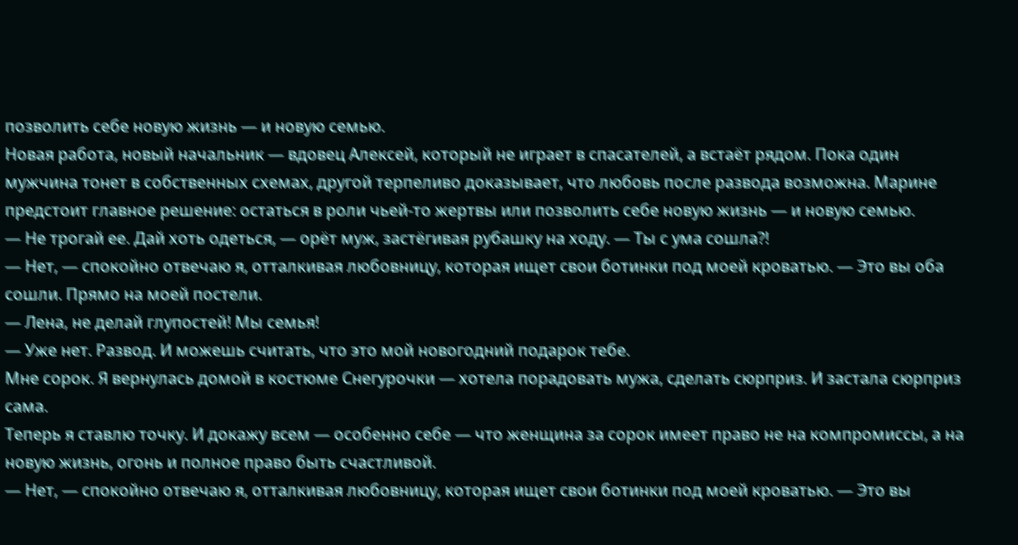позволить себе новую жизнь — и новую семью.
Новая работа, новый начальник — вдовец Алексей, который не играет в спасателей, а встаёт рядом. Пока один мужчина тонет в собственных схемах, другой терпеливо доказывает, что любовь после развода возможна. Марине предстоит главное решение: остаться в роли чьей-то жертвы или позволить себе новую жизнь — и новую семью.
— Не трогай ее. Дай хоть одеться, — орёт муж, застёгивая рубашку на ходу. — Ты с ума сошла?!
— Нет, — спокойно отвечаю я, отталкивая любовницу, которая ищет свои ботинки под моей кроватью. — Это вы оба сошли. Прямо на моей постели.
— Лена, не делай глупостей! Мы семья!
— Уже нет. Развод. И можешь считать, что это мой новогодний подарок тебе.
Мне сорок. Я вернулась домой в костюме Снегурочки — хотела порадовать мужа, сделать сюрприз. И застала сюрприз сама.
Теперь я ставлю точку. И докажу всем — особенно себе — что женщина за сорок имеет право не на компромиссы, а на новую жизнь, огонь и полное право быть счастливой.
— Нет, — спокойно отвечаю я, отталкивая любовницу, которая ищет свои ботинки под моей кроватью. — Это вы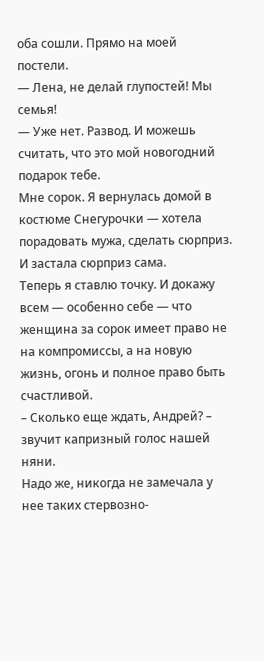оба сошли. Прямо на моей постели.
— Лена, не делай глупостей! Мы семья!
— Уже нет. Развод. И можешь считать, что это мой новогодний подарок тебе.
Мне сорок. Я вернулась домой в костюме Снегурочки — хотела порадовать мужа, сделать сюрприз. И застала сюрприз сама.
Теперь я ставлю точку. И докажу всем — особенно себе — что женщина за сорок имеет право не на компромиссы, а на новую жизнь, огонь и полное право быть счастливой.
– Сколько еще ждать, Андрей? – звучит капризный голос нашей няни.
Надо же, никогда не замечала у нее таких стервозно-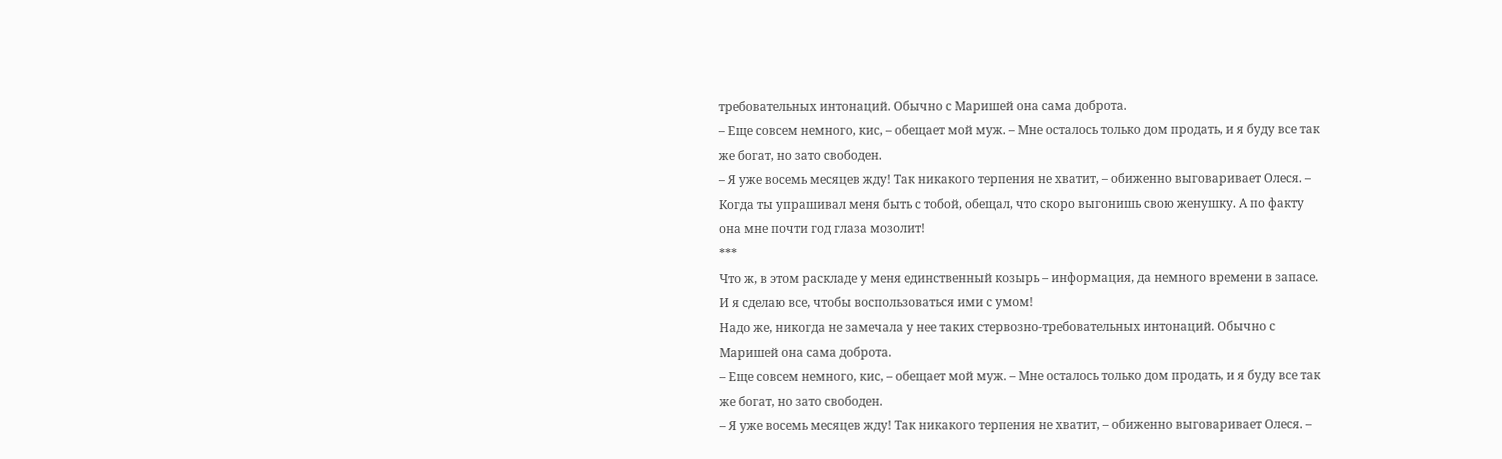требовательных интонаций. Обычно с Маришей она сама доброта.
– Еще совсем немного, кис, – обещает мой муж. – Мне осталось только дом продать, и я буду все так же богат, но зато свободен.
– Я уже восемь месяцев жду! Так никакого терпения не хватит, – обиженно выговаривает Олеся. – Когда ты упрашивал меня быть с тобой, обещал, что скоро выгонишь свою женушку. А по факту она мне почти год глаза мозолит!
***
Что ж, в этом раскладе у меня единственный козырь – информация, да немного времени в запасе. И я сделаю все, чтобы воспользоваться ими с умом!
Надо же, никогда не замечала у нее таких стервозно-требовательных интонаций. Обычно с Маришей она сама доброта.
– Еще совсем немного, кис, – обещает мой муж. – Мне осталось только дом продать, и я буду все так же богат, но зато свободен.
– Я уже восемь месяцев жду! Так никакого терпения не хватит, – обиженно выговаривает Олеся. –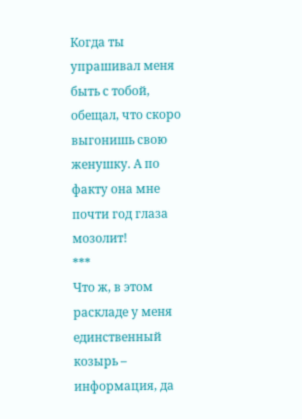Когда ты упрашивал меня быть с тобой, обещал, что скоро выгонишь свою женушку. А по факту она мне почти год глаза мозолит!
***
Что ж, в этом раскладе у меня единственный козырь – информация, да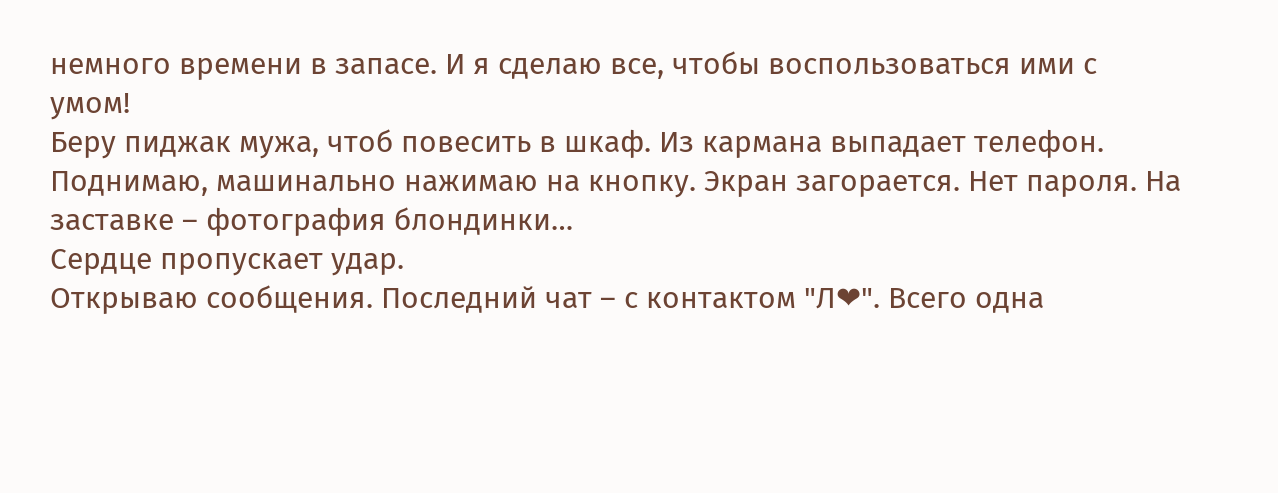немного времени в запасе. И я сделаю все, чтобы воспользоваться ими с умом!
Беру пиджак мужа, чтоб повесить в шкаф. Из кармана выпадает телефон.
Поднимаю, машинально нажимаю на кнопку. Экран загорается. Нет пароля. На заставке – фотография блондинки…
Сердце пропускает удар.
Открываю сообщения. Последний чат – с контактом "Л❤". Всего одна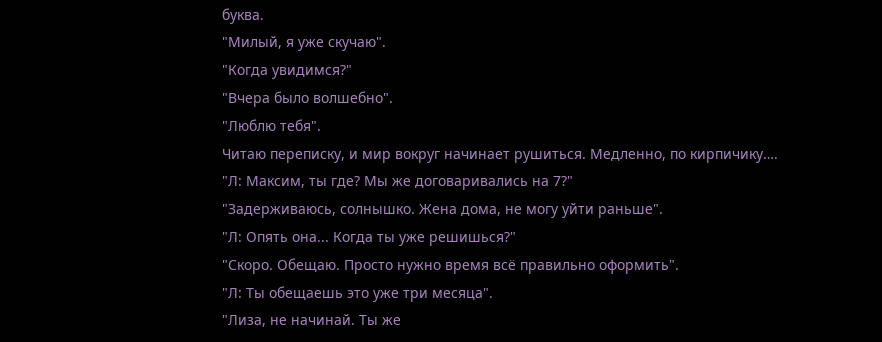буква.
"Милый, я уже скучаю".
"Когда увидимся?"
"Вчера было волшебно".
"Люблю тебя".
Читаю переписку, и мир вокруг начинает рушиться. Медленно, по кирпичику….
"Л: Максим, ты где? Мы же договаривались на 7?"
"Задерживаюсь, солнышко. Жена дома, не могу уйти раньше".
"Л: Опять она... Когда ты уже решишься?"
"Скоро. Обещаю. Просто нужно время всё правильно оформить".
"Л: Ты обещаешь это уже три месяца".
"Лиза, не начинай. Ты же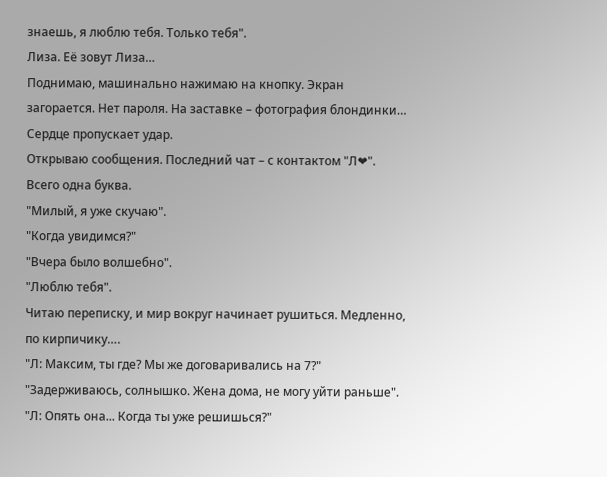знаешь, я люблю тебя. Только тебя".
Лиза. Её зовут Лиза…
Поднимаю, машинально нажимаю на кнопку. Экран загорается. Нет пароля. На заставке – фотография блондинки…
Сердце пропускает удар.
Открываю сообщения. Последний чат – с контактом "Л❤". Всего одна буква.
"Милый, я уже скучаю".
"Когда увидимся?"
"Вчера было волшебно".
"Люблю тебя".
Читаю переписку, и мир вокруг начинает рушиться. Медленно, по кирпичику….
"Л: Максим, ты где? Мы же договаривались на 7?"
"Задерживаюсь, солнышко. Жена дома, не могу уйти раньше".
"Л: Опять она... Когда ты уже решишься?"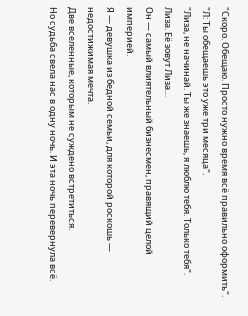"Скоро. Обещаю. Просто нужно время всё правильно оформить".
"Л: Ты обещаешь это уже три месяца".
"Лиза, не начинай. Ты же знаешь, я люблю тебя. Только тебя".
Лиза. Её зовут Лиза…
Он — самый влиятельный бизнесмен, правящий целой империей.
Я — девушка из бедной семьи, для которой роскошь — недостижимая мечта.
Две вселенные, которым не суждено встретиться.
Но судьба свела нас в одну ночь. И эта ночь перевернула всё.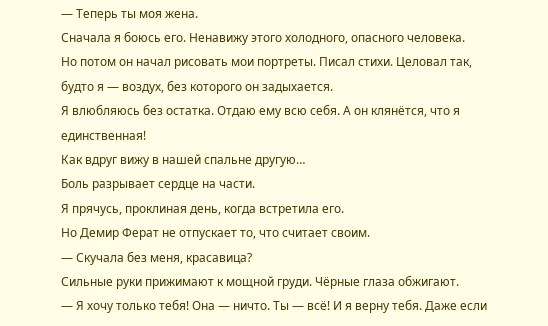— Теперь ты моя жена.
Сначала я боюсь его. Ненавижу этого холодного, опасного человека.
Но потом он начал рисовать мои портреты. Писал стихи. Целовал так, будто я — воздух, без которого он задыхается.
Я влюбляюсь без остатка. Отдаю ему всю себя. А он клянётся, что я единственная!
Как вдруг вижу в нашей спальне другую…
Боль разрывает сердце на части.
Я прячусь, проклиная день, когда встретила его.
Но Демир Ферат не отпускает то, что считает своим.
— Скучала без меня, красавица?
Сильные руки прижимают к мощной груди. Чёрные глаза обжигают.
— Я хочу только тебя! Она — ничто. Ты — всё! И я верну тебя. Даже если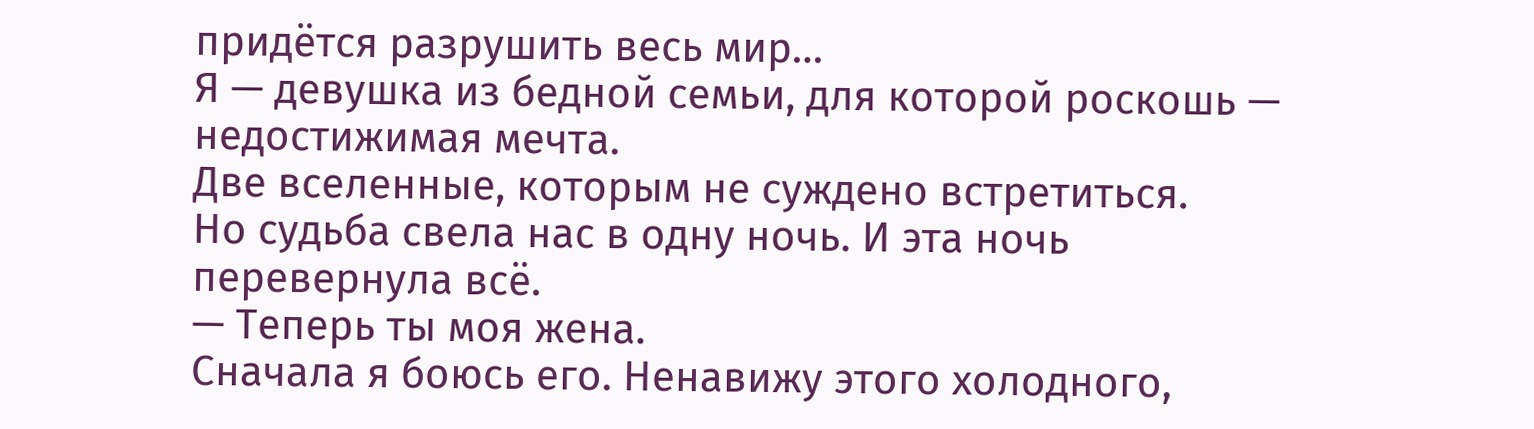придётся разрушить весь мир…
Я — девушка из бедной семьи, для которой роскошь — недостижимая мечта.
Две вселенные, которым не суждено встретиться.
Но судьба свела нас в одну ночь. И эта ночь перевернула всё.
— Теперь ты моя жена.
Сначала я боюсь его. Ненавижу этого холодного,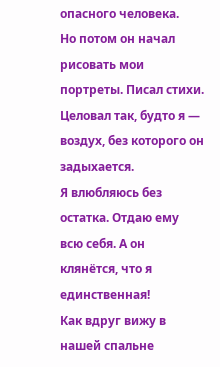опасного человека.
Но потом он начал рисовать мои портреты. Писал стихи. Целовал так, будто я — воздух, без которого он задыхается.
Я влюбляюсь без остатка. Отдаю ему всю себя. А он клянётся, что я единственная!
Как вдруг вижу в нашей спальне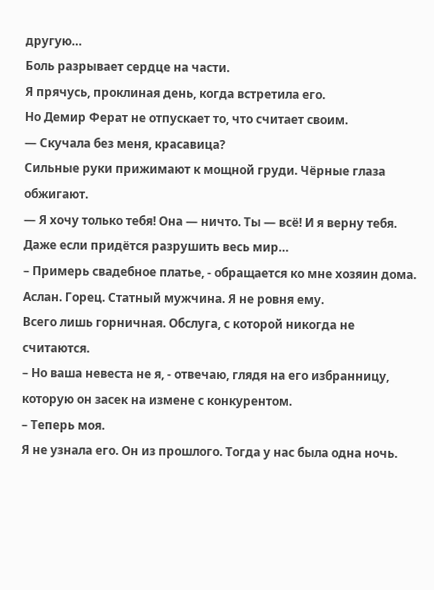другую…
Боль разрывает сердце на части.
Я прячусь, проклиная день, когда встретила его.
Но Демир Ферат не отпускает то, что считает своим.
— Скучала без меня, красавица?
Сильные руки прижимают к мощной груди. Чёрные глаза обжигают.
— Я хочу только тебя! Она — ничто. Ты — всё! И я верну тебя. Даже если придётся разрушить весь мир…
– Примерь свадебное платье, - обращается ко мне хозяин дома.
Аслан. Горец. Статный мужчина. Я не ровня ему.
Всего лишь горничная. Обслуга, с которой никогда не считаются.
– Но ваша невеста не я, - отвечаю, глядя на его избранницу, которую он засек на измене с конкурентом.
– Теперь моя.
Я не узнала его. Он из прошлого. Тогда у нас была одна ночь.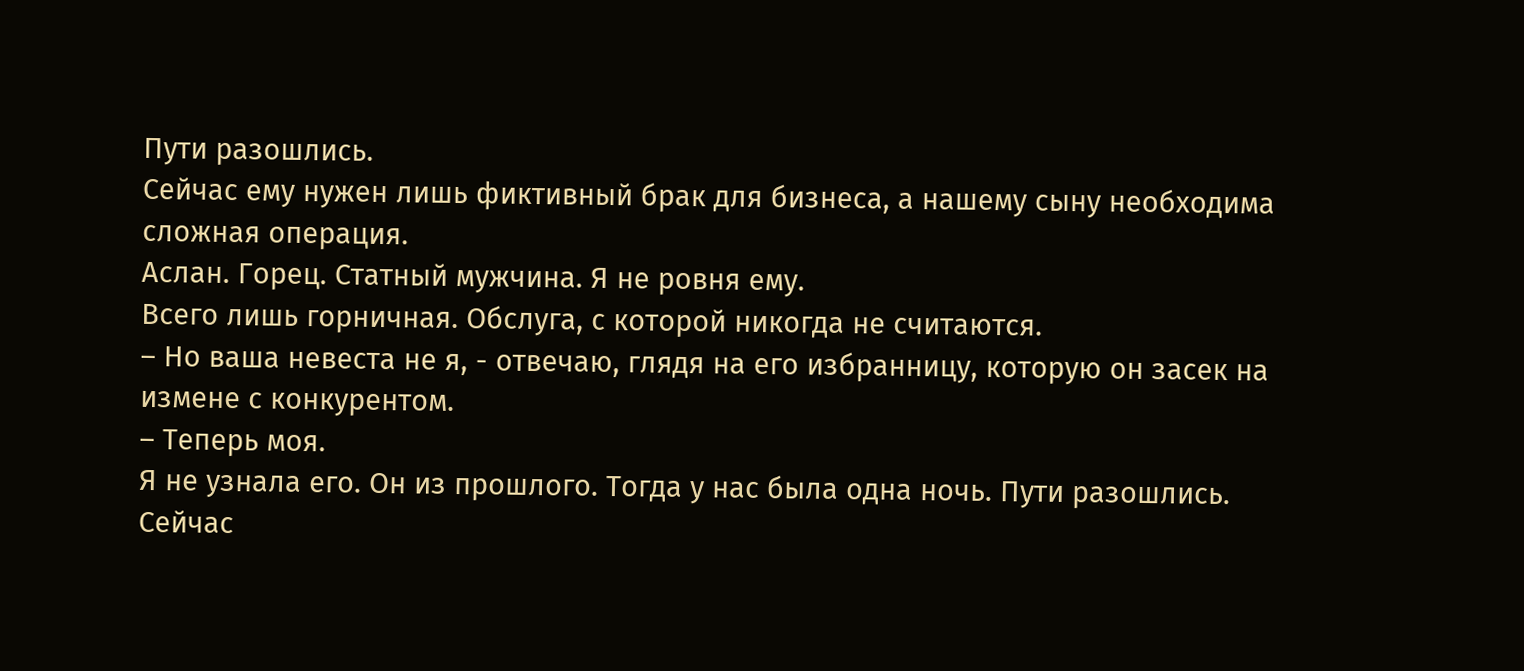Пути разошлись.
Сейчас ему нужен лишь фиктивный брак для бизнеса, а нашему сыну необходима сложная операция.
Аслан. Горец. Статный мужчина. Я не ровня ему.
Всего лишь горничная. Обслуга, с которой никогда не считаются.
– Но ваша невеста не я, - отвечаю, глядя на его избранницу, которую он засек на измене с конкурентом.
– Теперь моя.
Я не узнала его. Он из прошлого. Тогда у нас была одна ночь. Пути разошлись.
Сейчас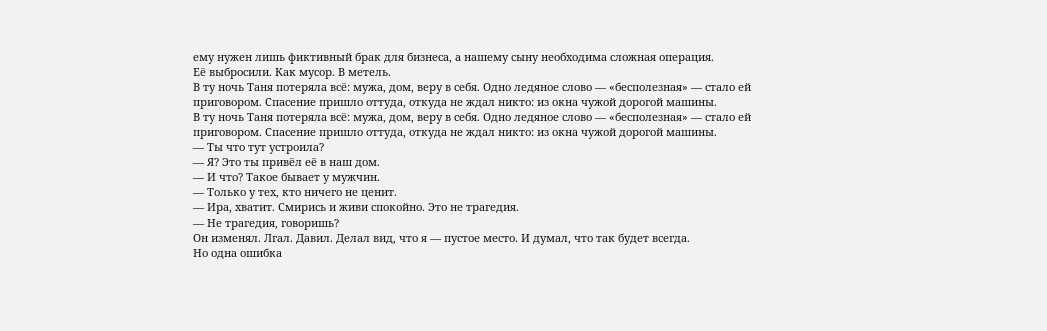ему нужен лишь фиктивный брак для бизнеса, а нашему сыну необходима сложная операция.
Её выбросили. Как мусор. В метель.
В ту ночь Таня потеряла всё: мужа, дом, веру в себя. Одно ледяное слово — «бесполезная» — стало ей приговором. Спасение пришло оттуда, откуда не ждал никто: из окна чужой дорогой машины.
В ту ночь Таня потеряла всё: мужа, дом, веру в себя. Одно ледяное слово — «бесполезная» — стало ей приговором. Спасение пришло оттуда, откуда не ждал никто: из окна чужой дорогой машины.
— Ты что тут устроила?
— Я? Это ты привёл её в наш дом.
— И что? Такое бывает у мужчин.
— Только у тех, кто ничего не ценит.
— Ира, хватит. Смирись и живи спокойно. Это не трагедия.
— Не трагедия, говоришь?
Он изменял. Лгал. Давил. Делал вид, что я — пустое место. И думал, что так будет всегда.
Но одна ошибка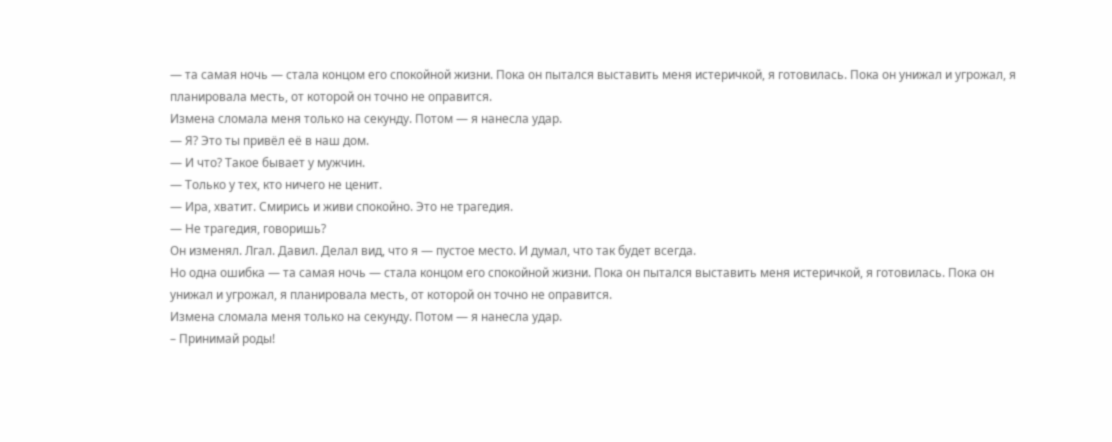— та самая ночь — стала концом его спокойной жизни. Пока он пытался выставить меня истеричкой, я готовилась. Пока он унижал и угрожал, я планировала месть, от которой он точно не оправится.
Измена сломала меня только на секунду. Потом — я нанесла удар.
— Я? Это ты привёл её в наш дом.
— И что? Такое бывает у мужчин.
— Только у тех, кто ничего не ценит.
— Ира, хватит. Смирись и живи спокойно. Это не трагедия.
— Не трагедия, говоришь?
Он изменял. Лгал. Давил. Делал вид, что я — пустое место. И думал, что так будет всегда.
Но одна ошибка — та самая ночь — стала концом его спокойной жизни. Пока он пытался выставить меня истеричкой, я готовилась. Пока он унижал и угрожал, я планировала месть, от которой он точно не оправится.
Измена сломала меня только на секунду. Потом — я нанесла удар.
– Принимай роды!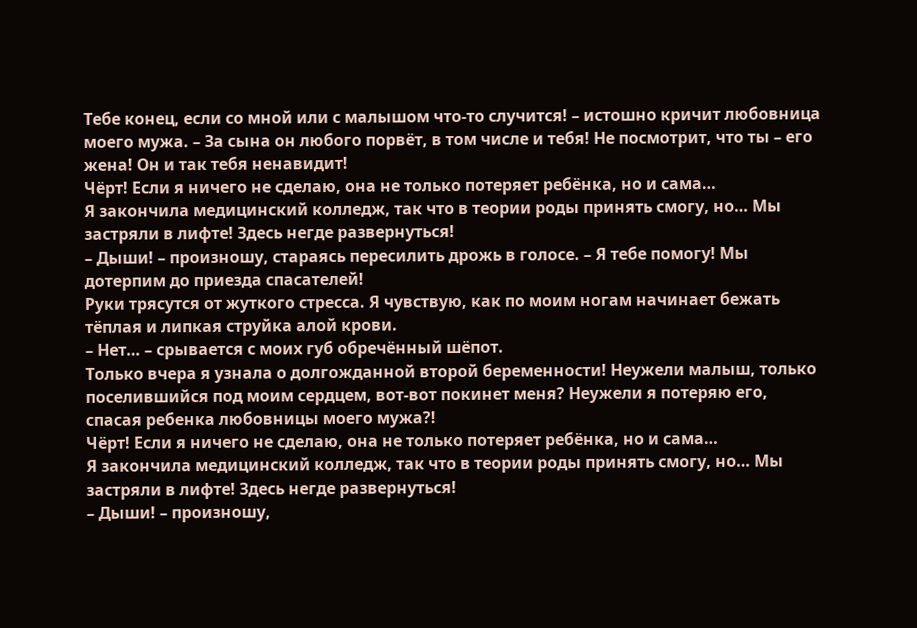Тебе конец, если со мной или с малышом что-то случится! – истошно кричит любовница моего мужа. – За сына он любого порвёт, в том числе и тебя! Не посмотрит, что ты – его жена! Он и так тебя ненавидит!
Чёрт! Если я ничего не сделаю, она не только потеряет ребёнка, но и сама…
Я закончила медицинский колледж, так что в теории роды принять смогу, но… Мы застряли в лифте! Здесь негде развернуться!
– Дыши! – произношу, стараясь пересилить дрожь в голосе. – Я тебе помогу! Мы дотерпим до приезда спасателей!
Руки трясутся от жуткого стресса. Я чувствую, как по моим ногам начинает бежать тёплая и липкая струйка алой крови.
– Нет… – срывается с моих губ обречённый шёпот.
Только вчера я узнала о долгожданной второй беременности! Неужели малыш, только поселившийся под моим сердцем, вот-вот покинет меня? Неужели я потеряю его, спасая ребенка любовницы моего мужа?!
Чёрт! Если я ничего не сделаю, она не только потеряет ребёнка, но и сама…
Я закончила медицинский колледж, так что в теории роды принять смогу, но… Мы застряли в лифте! Здесь негде развернуться!
– Дыши! – произношу,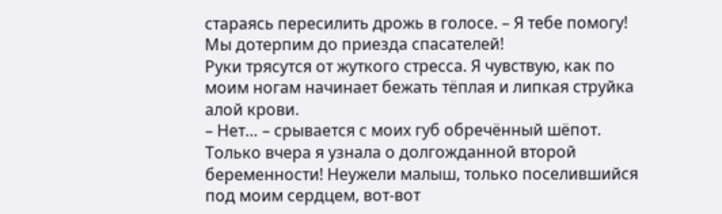стараясь пересилить дрожь в голосе. – Я тебе помогу! Мы дотерпим до приезда спасателей!
Руки трясутся от жуткого стресса. Я чувствую, как по моим ногам начинает бежать тёплая и липкая струйка алой крови.
– Нет… – срывается с моих губ обречённый шёпот.
Только вчера я узнала о долгожданной второй беременности! Неужели малыш, только поселившийся под моим сердцем, вот-вот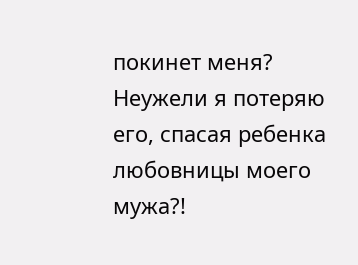покинет меня? Неужели я потеряю его, спасая ребенка любовницы моего мужа?!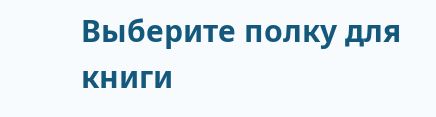Выберите полку для книги